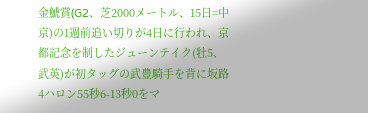金鯱賞(G2、芝2000メートル、15日=中京)の1週前追い切りが4日に行われ、京都記念を制したジューンテイク(牡5、武英)が初タッグの武豊騎手を背に坂路4ハロン55秒6-13秒0をマ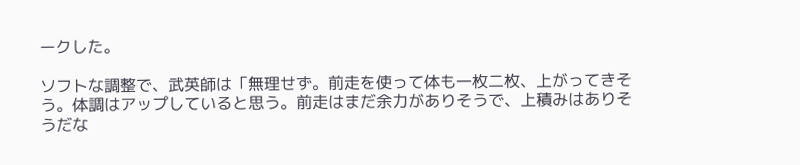ークした。

ソフトな調整で、武英師は「無理せず。前走を使って体も一枚二枚、上がってきそう。体調はアップしていると思う。前走はまだ余力がありそうで、上積みはありそうだな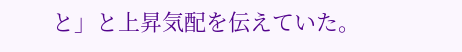と」と上昇気配を伝えていた。